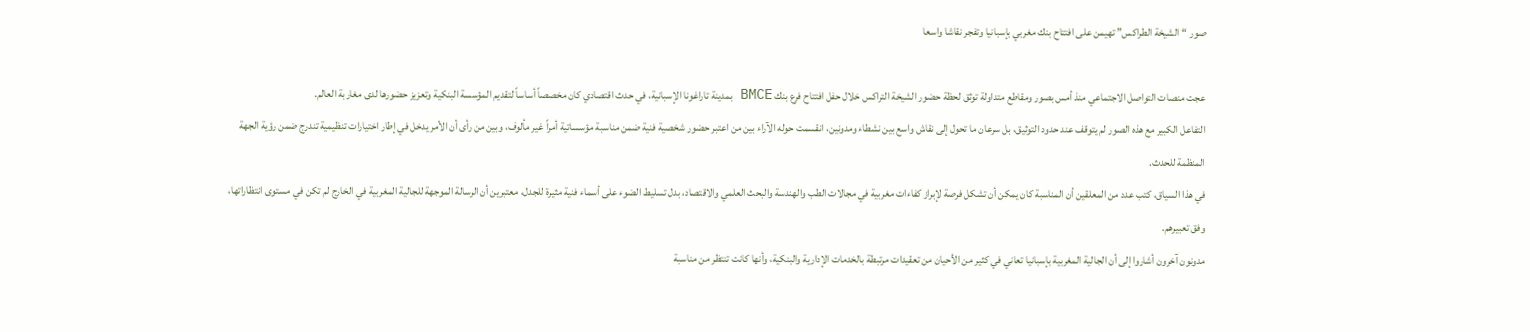صور “الشيخة الطراكس” تهيمن على افتتاح بنك مغربي بإسبانيا وتفجر نقاشا واسعا

عجت منصات التواصل الاجتماعي منذ أمس بصور ومقاطع متداولة توثق لحظة حضور الشيخة التراكس خلال حفل افتتاح فرع بنك BMCE بمدينة تاراغونا الإسبانية، في حدث اقتصادي كان مخصصاً أساساً لتقديم المؤسسة البنكية وتعزيز حضورها لدى مغاربة العالم.
التفاعل الكبير مع هذه الصور لم يتوقف عند حدود التوثيق، بل سرعان ما تحول إلى نقاش واسع بين نشطاء ومدونين، انقسمت حوله الآراء بين من اعتبر حضور شخصية فنية ضمن مناسبة مؤسساتية أمراً غير مألوف، وبين من رأى أن الأمر يدخل في إطار اختيارات تنظيمية تندرج ضمن رؤية الجهة المنظمة للحدث.
في هذا السياق، كتب عدد من المعلقين أن المناسبة كان يمكن أن تشكل فرصة لإبراز كفاءات مغربية في مجالات الطب والهندسة والبحث العلمي والاقتصاد، بدل تسليط الضوء على أسماء فنية مثيرة للجدل، معتبرين أن الرسالة الموجهة للجالية المغربية في الخارج لم تكن في مستوى انتظاراتها، وفق تعبيرهم.
مدونون آخرون أشاروا إلى أن الجالية المغربية بإسبانيا تعاني في كثير من الأحيان من تعقيدات مرتبطة بالخدمات الإدارية والبنكية، وأنها كانت تنتظر من مناسبة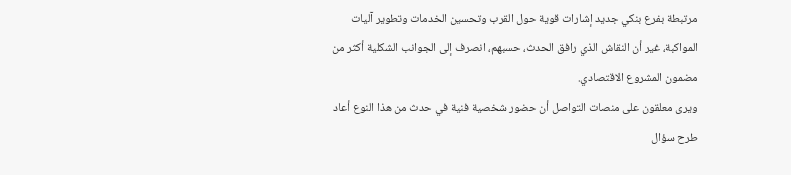مرتبطة بفرع بنكي جديد إشارات قوية حول القرب وتحسين الخدمات وتطوير آليات المواكبة، غير أن النقاش الذي رافق الحدث، حسبهم، انصرف إلى الجوانب الشكلية أكثر من مضمون المشروع الاقتصادي.
ويرى معلقون على منصات التواصل أن حضور شخصية فنية في حدث من هذا النوع أعاد طرح سؤال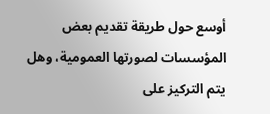أوسع حول طريقة تقديم بعض المؤسسات لصورتها العمومية، وهل يتم التركيز على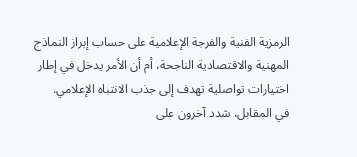الرمزية الفنية والفرجة الإعلامية على حساب إبراز النماذج المهنية والاقتصادية الناجحة، أم أن الأمر يدخل في إطار اختيارات تواصلية تهدف إلى جذب الانتباه الإعلامي.
في المقابل، شدد آخرون على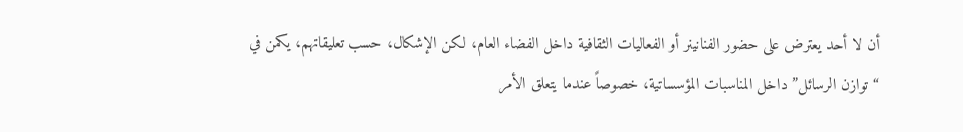أن لا أحد يعترض على حضور الفنانينر أو الفعاليات الثقافية داخل الفضاء العام، لكن الإشكال، حسب تعليقاتهم، يكمن في “توازن الرسائل” داخل المناسبات المؤسساتية، خصوصاً عندما يتعلق الأمر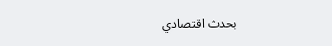بحدث اقتصادي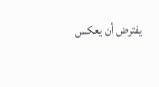يفترض أن يعكس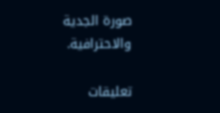صورة الجدية والاحترافية.

تعليقات